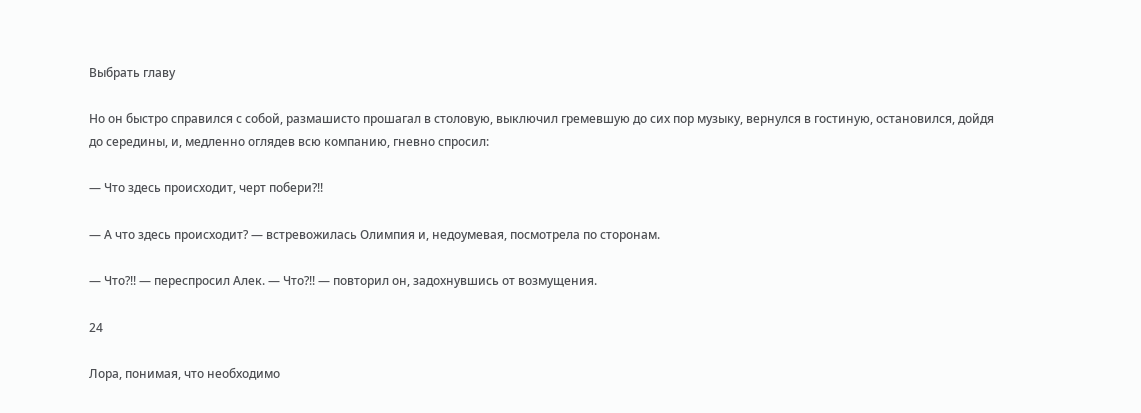Выбрать главу

Но он быстро справился с собой, размашисто прошагал в столовую, выключил гремевшую до сих пор музыку, вернулся в гостиную, остановился, дойдя до середины, и, медленно оглядев всю компанию, гневно спросил:

— Что здесь происходит, черт побери?!!

— А что здесь происходит? — встревожилась Олимпия и, недоумевая, посмотрела по сторонам.

— Что?!! — переспросил Алек. — Что?!! — повторил он, задохнувшись от возмущения.

24

Лора, понимая, что необходимо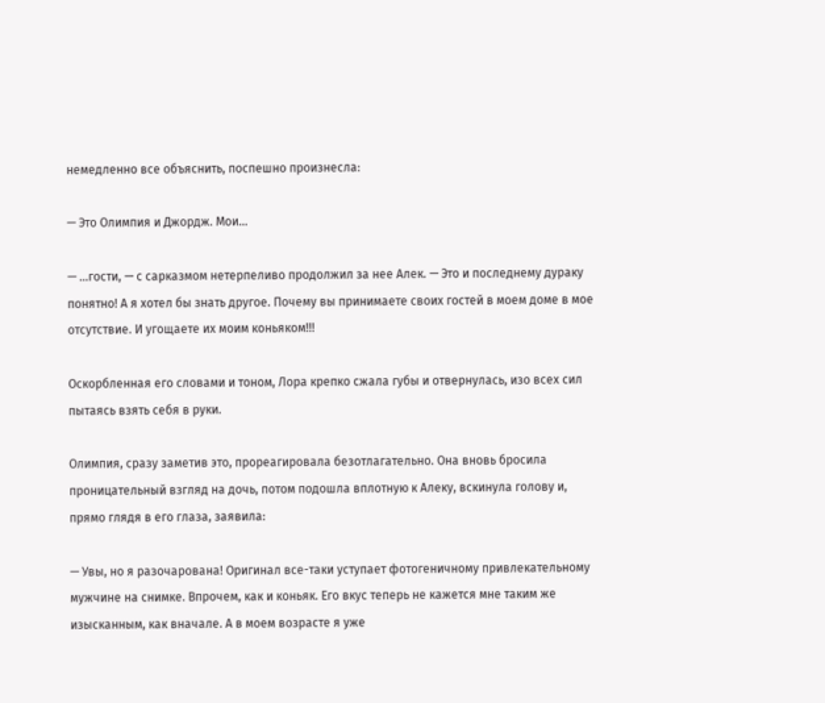немедленно все объяснить, поспешно произнесла:

— Это Олимпия и Джордж. Мои…

— …гости, — с сарказмом нетерпеливо продолжил за нее Алек. — Это и последнему дураку понятно! А я хотел бы знать другое. Почему вы принимаете своих гостей в моем доме в мое отсутствие. И угощаете их моим коньяком!!!

Оскорбленная его словами и тоном, Лора крепко сжала губы и отвернулась, изо всех сил пытаясь взять себя в руки.

Олимпия, сразу заметив это, прореагировала безотлагательно. Она вновь бросила проницательный взгляд на дочь, потом подошла вплотную к Алеку, вскинула голову и, прямо глядя в его глаза, заявила:

— Увы, но я разочарована! Оригинал все-таки уступает фотогеничному привлекательному мужчине на снимке. Впрочем, как и коньяк. Его вкус теперь не кажется мне таким же изысканным, как вначале. А в моем возрасте я уже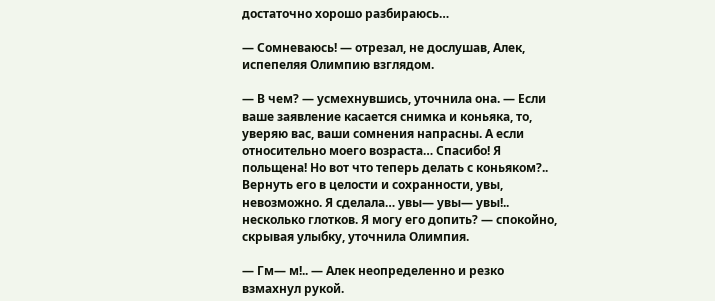достаточно хорошо разбираюсь…

— Сомневаюсь! — отрезал, не дослушав, Алек, испепеляя Олимпию взглядом.

— В чем? — усмехнувшись, уточнила она. — Если ваше заявление касается снимка и коньяка, то, уверяю вас, ваши сомнения напрасны. А если относительно моего возраста… Спасибо! Я польщена! Но вот что теперь делать с коньяком?.. Вернуть его в целости и сохранности, увы, невозможно. Я сделала… увы— увы— увы!.. несколько глотков. Я могу его допить? — спокойно, скрывая улыбку, уточнила Олимпия.

— Гм— м!.. — Алек неопределенно и резко взмахнул рукой.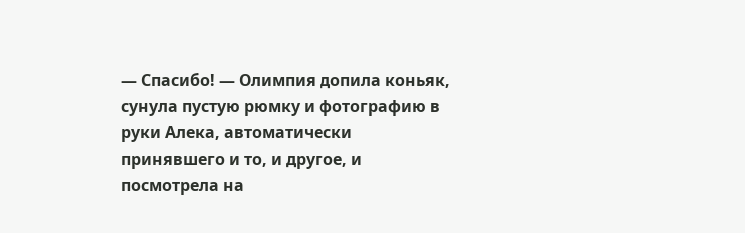— Спасибо! — Олимпия допила коньяк, сунула пустую рюмку и фотографию в руки Алека, автоматически принявшего и то, и другое, и посмотрела на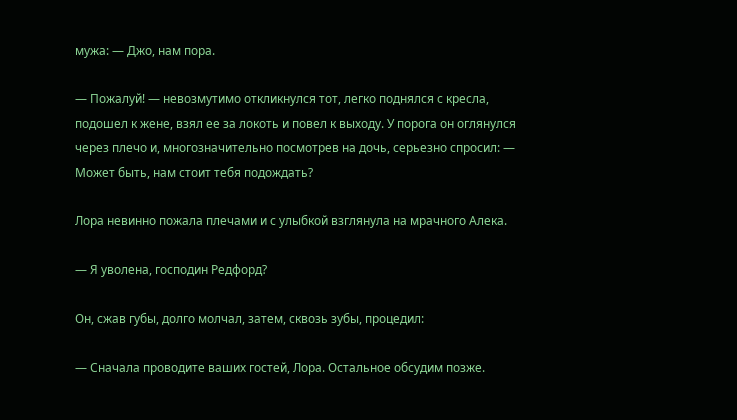мужа: — Джо, нам пора.

— Пожалуй! — невозмутимо откликнулся тот, легко поднялся с кресла, подошел к жене, взял ее за локоть и повел к выходу. У порога он оглянулся через плечо и, многозначительно посмотрев на дочь, серьезно спросил: — Может быть, нам стоит тебя подождать?

Лора невинно пожала плечами и с улыбкой взглянула на мрачного Алека.

— Я уволена, господин Редфорд?

Он, сжав губы, долго молчал, затем, сквозь зубы, процедил:

— Сначала проводите ваших гостей, Лора. Остальное обсудим позже.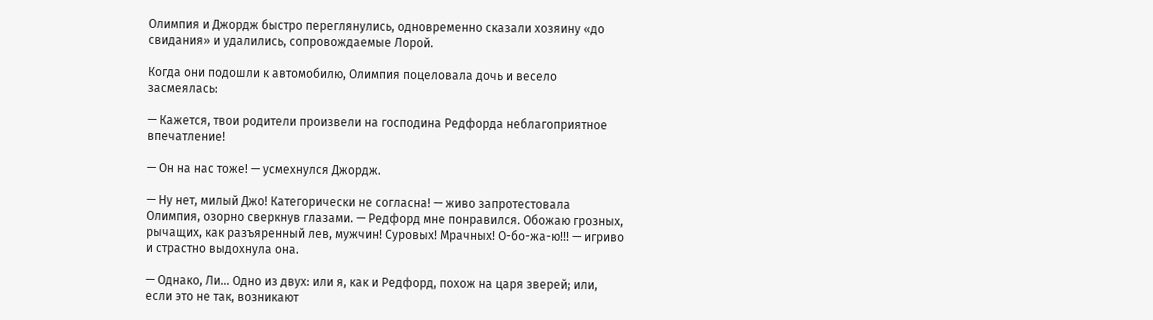Олимпия и Джордж быстро переглянулись, одновременно сказали хозяину «до свидания» и удалились, сопровождаемые Лорой.

Когда они подошли к автомобилю, Олимпия поцеловала дочь и весело засмеялась:

— Кажется, твои родители произвели на господина Редфорда неблагоприятное впечатление!

— Он на нас тоже! — усмехнулся Джордж.

— Ну нет, милый Джо! Категорически не согласна! — живо запротестовала Олимпия, озорно сверкнув глазами. — Редфорд мне понравился. Обожаю грозных, рычащих, как разъяренный лев, мужчин! Суровых! Мрачных! О-бо-жа-ю!!! — игриво и страстно выдохнула она.

— Однако, Ли… Одно из двух: или я, как и Редфорд, похож на царя зверей; или, если это не так, возникают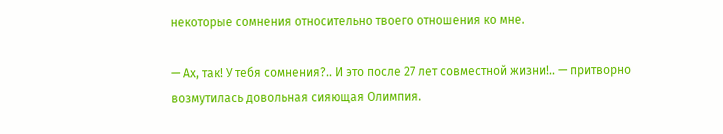некоторые сомнения относительно твоего отношения ко мне.

— Ах, так! У тебя сомнения?.. И это после 27 лет совместной жизни!.. — притворно возмутилась довольная сияющая Олимпия.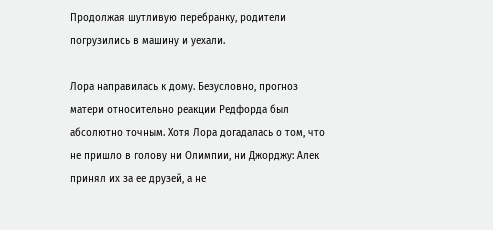Продолжая шутливую перебранку, родители погрузились в машину и уехали.

Лора направилась к дому. Безусловно, прогноз матери относительно реакции Редфорда был абсолютно точным. Хотя Лора догадалась о том, что не пришло в голову ни Олимпии, ни Джорджу: Алек принял их за ее друзей, а не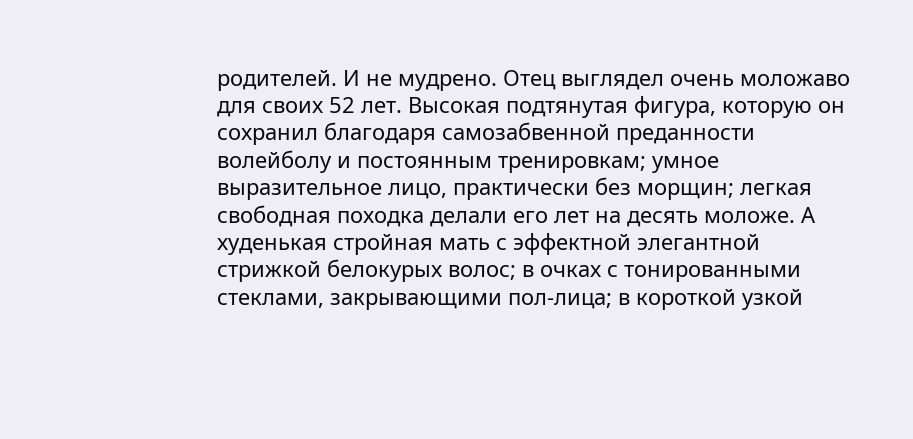родителей. И не мудрено. Отец выглядел очень моложаво для своих 52 лет. Высокая подтянутая фигура, которую он сохранил благодаря самозабвенной преданности волейболу и постоянным тренировкам; умное выразительное лицо, практически без морщин; легкая свободная походка делали его лет на десять моложе. А худенькая стройная мать с эффектной элегантной стрижкой белокурых волос; в очках с тонированными стеклами, закрывающими пол-лица; в короткой узкой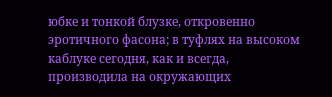юбке и тонкой блузке, откровенно эротичного фасона; в туфлях на высоком каблуке сегодня, как и всегда, производила на окружающих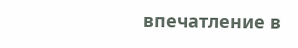впечатление в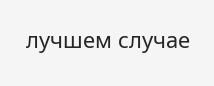лучшем случае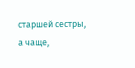старшей сестры, а чаще,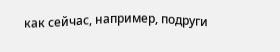как сейчас, например, подруги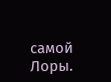самой Лоры.